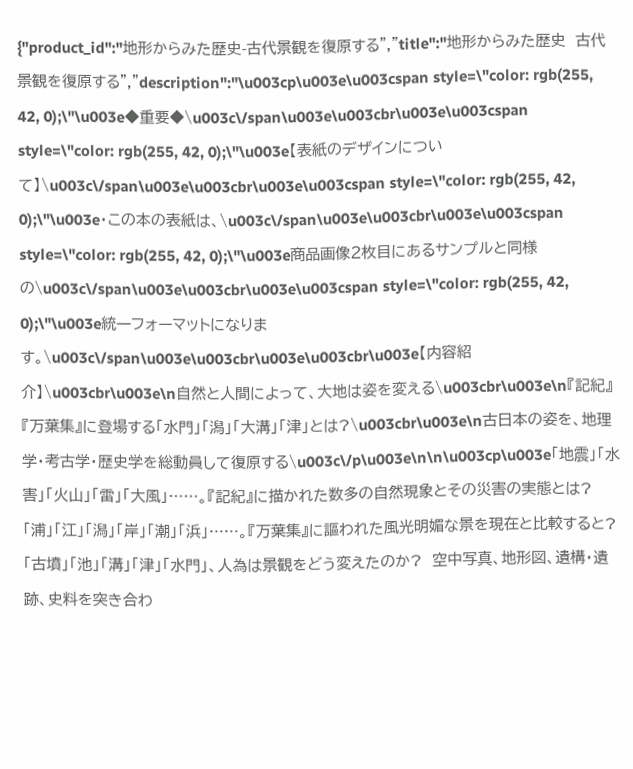{"product_id":"地形からみた歴史-古代景観を復原する","title":"地形からみた歴史　古代景観を復原する","description":"\u003cp\u003e\u003cspan style=\"color: rgb(255, 42, 0);\"\u003e◆重要◆\u003c\/span\u003e\u003cbr\u003e\u003cspan style=\"color: rgb(255, 42, 0);\"\u003e【表紙のデザインについて】\u003c\/span\u003e\u003cbr\u003e\u003cspan style=\"color: rgb(255, 42, 0);\"\u003e・この本の表紙は、\u003c\/span\u003e\u003cbr\u003e\u003cspan style=\"color: rgb(255, 42, 0);\"\u003e商品画像２枚目にあるサンプルと同様の\u003c\/span\u003e\u003cbr\u003e\u003cspan style=\"color: rgb(255, 42, 0);\"\u003e統一フォーマットになります。\u003c\/span\u003e\u003cbr\u003e\u003cbr\u003e【内容紹介】\u003cbr\u003e\n自然と人間によって、大地は姿を変える\u003cbr\u003e\n『記紀』『万葉集』に登場する「水門」「潟」「大溝」「津」とは?\u003cbr\u003e\n古日本の姿を、地理学・考古学・歴史学を総動員して復原する\u003c\/p\u003e\n\n\u003cp\u003e「地震」「水害」「火山」「雷」「大風」……。『記紀』に描かれた数多の自然現象とその災害の実態とは?　「浦」「江」「潟」「岸」「潮」「浜」……。『万葉集』に謳われた風光明媚な景を現在と比較すると?　「古墳」「池」「溝」「津」「水門」、人為は景観をどう変えたのか?　空中写真、地形図、遺構・遺跡、史料を突き合わ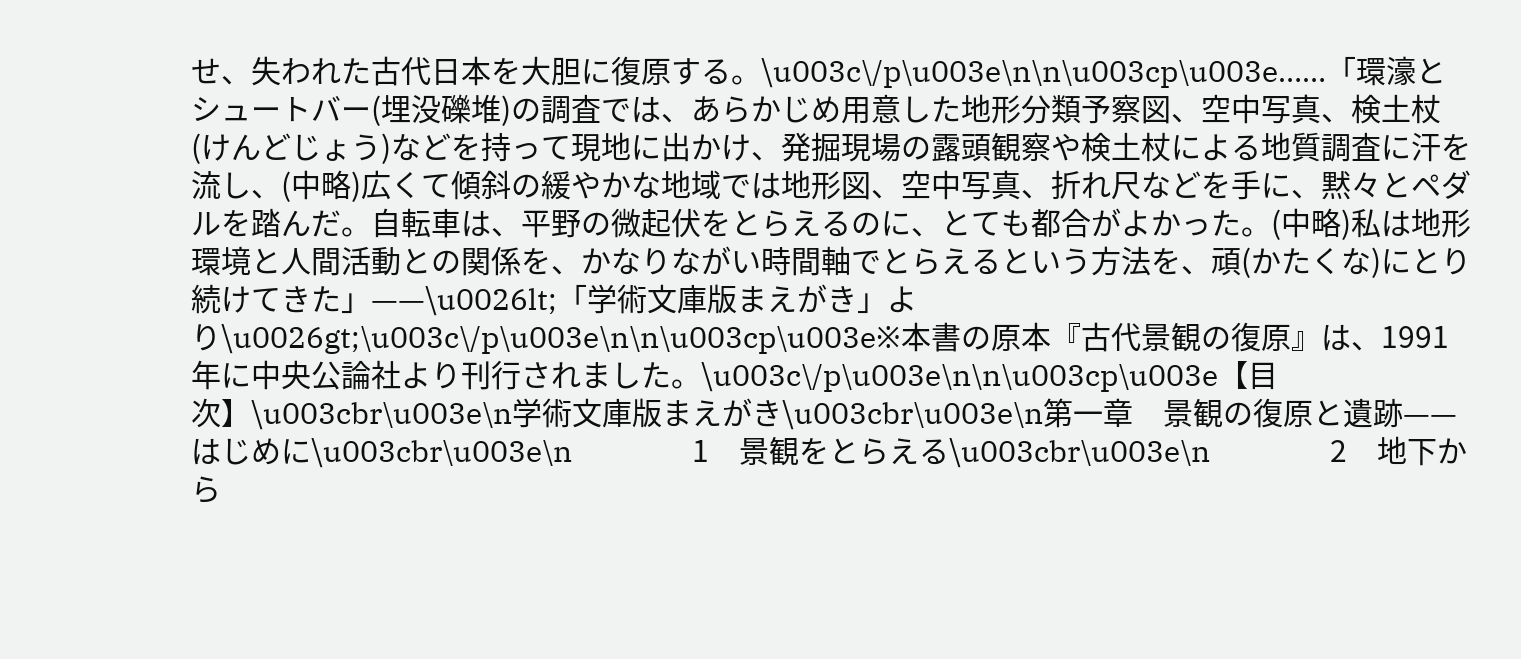せ、失われた古代日本を大胆に復原する。\u003c\/p\u003e\n\n\u003cp\u003e……「環濠とシュートバー(埋没礫堆)の調査では、あらかじめ用意した地形分類予察図、空中写真、検土杖(けんどじょう)などを持って現地に出かけ、発掘現場の露頭観察や検土杖による地質調査に汗を流し、(中略)広くて傾斜の緩やかな地域では地形図、空中写真、折れ尺などを手に、黙々とペダルを踏んだ。自転車は、平野の微起伏をとらえるのに、とても都合がよかった。(中略)私は地形環境と人間活動との関係を、かなりながい時間軸でとらえるという方法を、頑(かたくな)にとり続けてきた」——\u0026lt;「学術文庫版まえがき」より\u0026gt;\u003c\/p\u003e\n\n\u003cp\u003e※本書の原本『古代景観の復原』は、1991年に中央公論社より刊行されました。\u003c\/p\u003e\n\n\u003cp\u003e【目次】\u003cbr\u003e\n学術文庫版まえがき\u003cbr\u003e\n第一章　景観の復原と遺跡——はじめに\u003cbr\u003e\n　　　　1　景観をとらえる\u003cbr\u003e\n　　　　2　地下から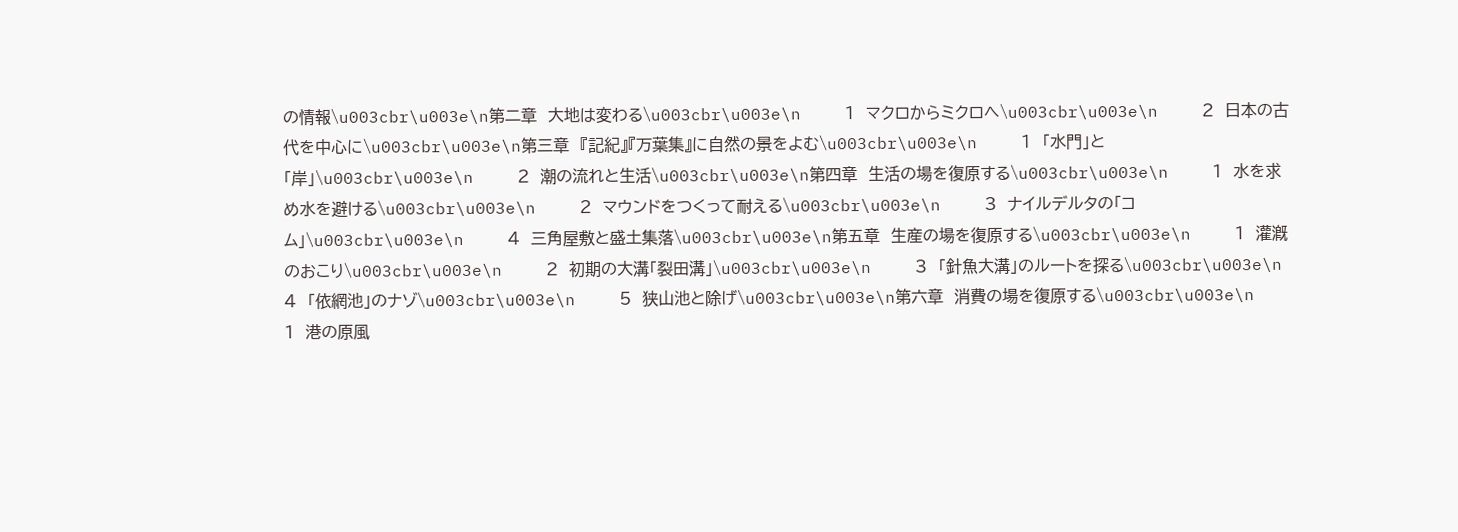の情報\u003cbr\u003e\n第二章　大地は変わる\u003cbr\u003e\n　　　　1　マクロからミクロへ\u003cbr\u003e\n　　　　2　日本の古代を中心に\u003cbr\u003e\n第三章　『記紀』『万葉集』に自然の景をよむ\u003cbr\u003e\n　　　　1　「水門」と「岸」\u003cbr\u003e\n　　　　2　潮の流れと生活\u003cbr\u003e\n第四章　生活の場を復原する\u003cbr\u003e\n　　　　1　水を求め水を避ける\u003cbr\u003e\n　　　　2　マウンドをつくって耐える\u003cbr\u003e\n　　　　3　ナイルデルタの「コム」\u003cbr\u003e\n　　　　4　三角屋敷と盛土集落\u003cbr\u003e\n第五章　生産の場を復原する\u003cbr\u003e\n　　　　1　灌漑のおこり\u003cbr\u003e\n　　　　2　初期の大溝「裂田溝」\u003cbr\u003e\n　　　　3　「針魚大溝」のルートを探る\u003cbr\u003e\n　　　　4　「依網池」のナゾ\u003cbr\u003e\n　　　　5　狭山池と除げ\u003cbr\u003e\n第六章　消費の場を復原する\u003cbr\u003e\n　　　　1　港の原風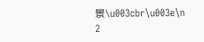景\u003cbr\u003e\n　　　　2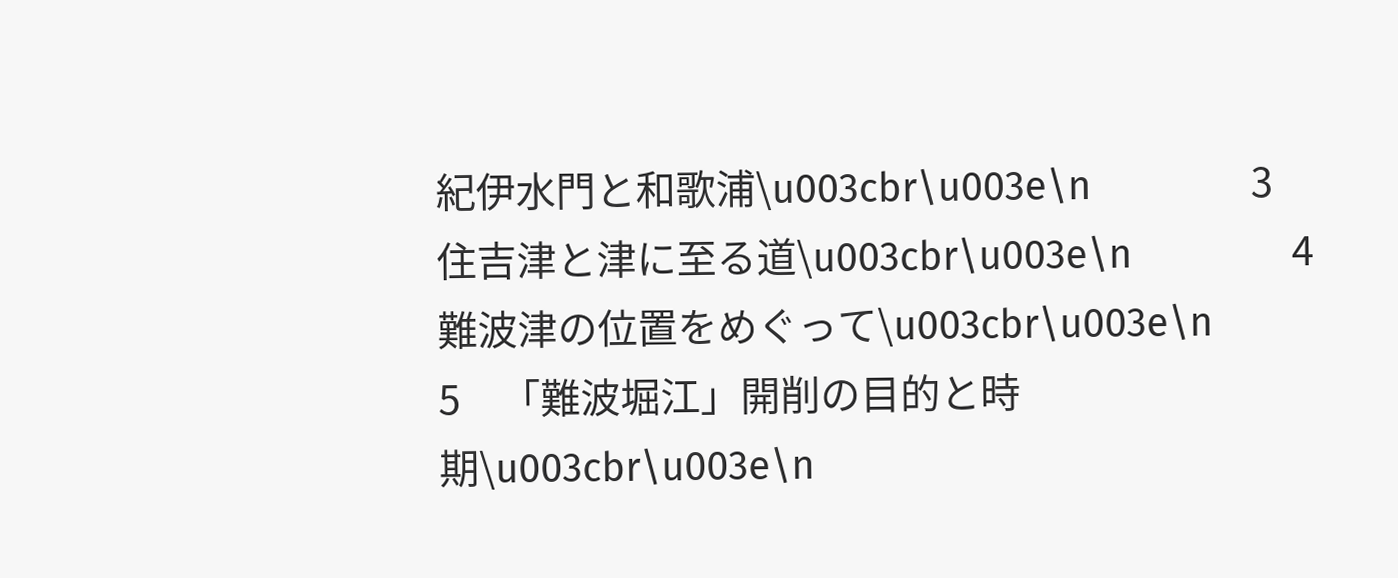紀伊水門と和歌浦\u003cbr\u003e\n　　　　3　住吉津と津に至る道\u003cbr\u003e\n　　　　4　難波津の位置をめぐって\u003cbr\u003e\n　　　　5　「難波堀江」開削の目的と時期\u003cbr\u003e\n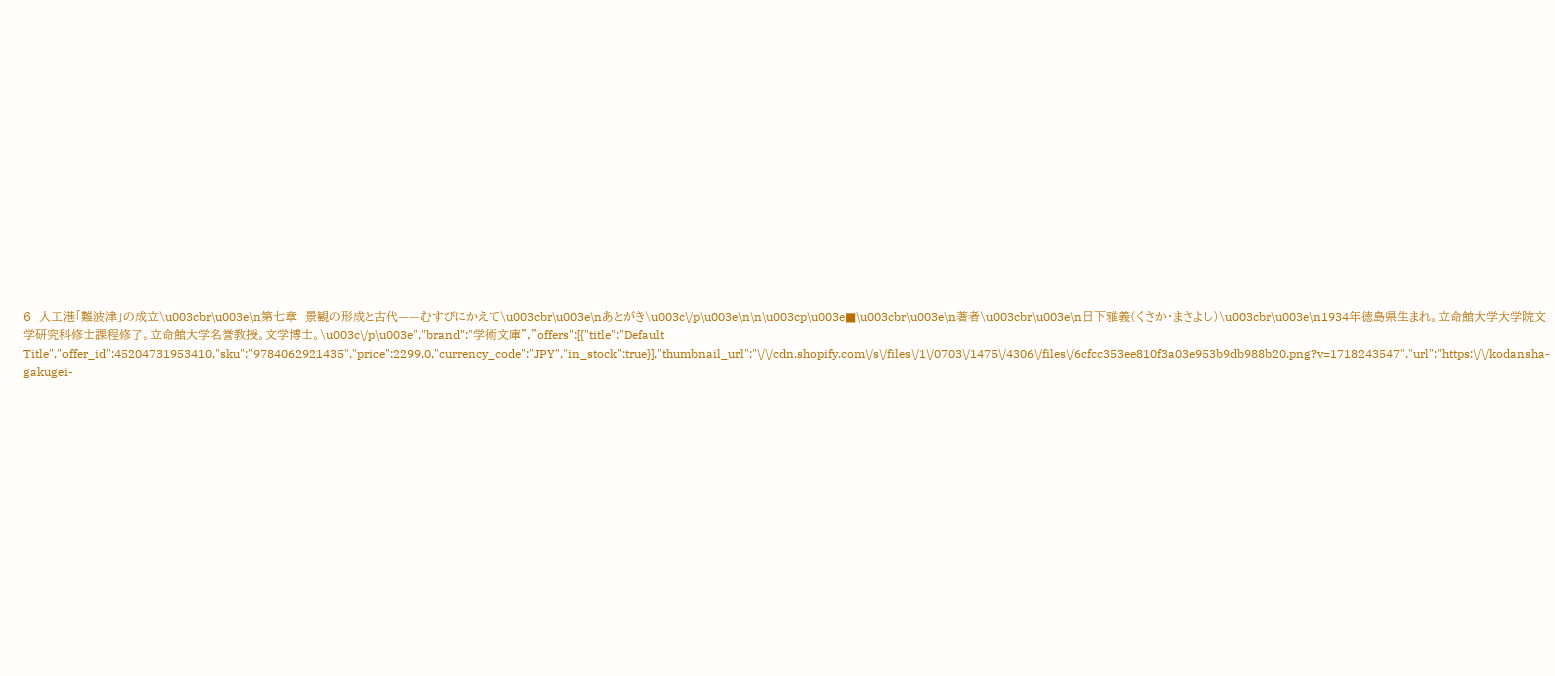6　人工港「難波津」の成立\u003cbr\u003e\n第七章　景観の形成と古代——むすびにかえて\u003cbr\u003e\nあとがき\u003c\/p\u003e\n\n\u003cp\u003e■\u003cbr\u003e\n著者\u003cbr\u003e\n日下雅義(くさか・まさよし)\u003cbr\u003e\n1934年徳島県生まれ。立命館大学大学院文学研究科修士課程修了。立命館大学名誉教授。文学博士。\u003c\/p\u003e","brand":"学術文庫","offers":[{"title":"Default Title","offer_id":45204731953410,"sku":"9784062921435","price":2299.0,"currency_code":"JPY","in_stock":true}],"thumbnail_url":"\/\/cdn.shopify.com\/s\/files\/1\/0703\/1475\/4306\/files\/6cfcc353ee810f3a03e953b9db988b20.png?v=1718243547","url":"https:\/\/kodansha-gakugei-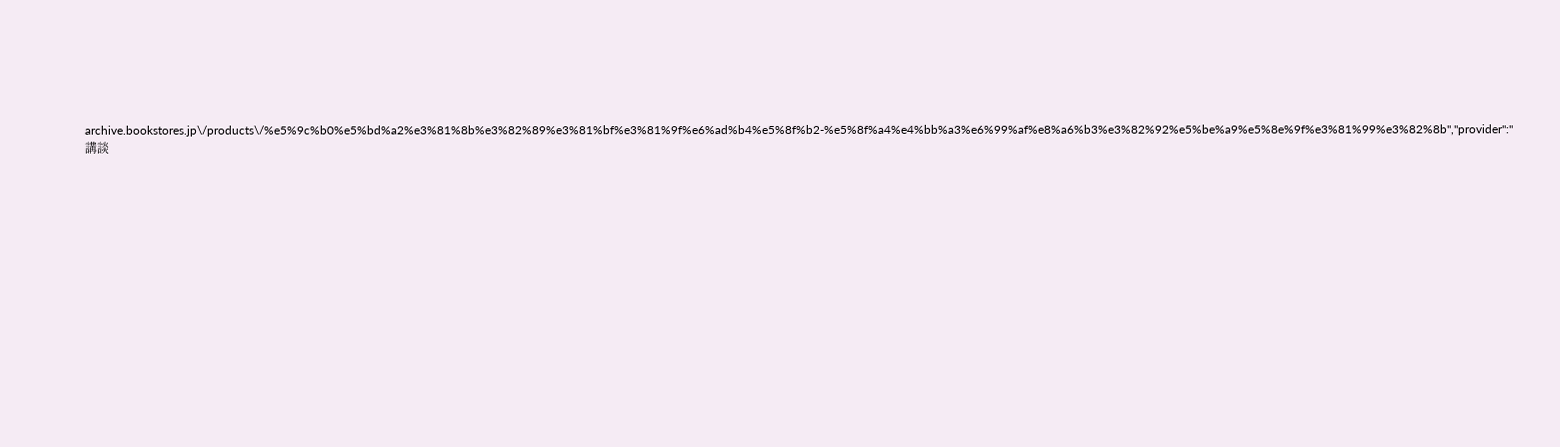archive.bookstores.jp\/products\/%e5%9c%b0%e5%bd%a2%e3%81%8b%e3%82%89%e3%81%bf%e3%81%9f%e6%ad%b4%e5%8f%b2-%e5%8f%a4%e4%bb%a3%e6%99%af%e8%a6%b3%e3%82%92%e5%be%a9%e5%8e%9f%e3%81%99%e3%82%8b","provider":"講談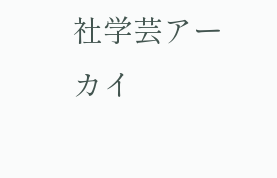社学芸アーカイ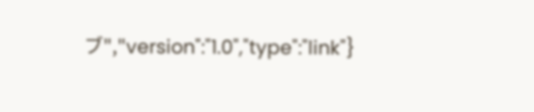ブ","version":"1.0","type":"link"}